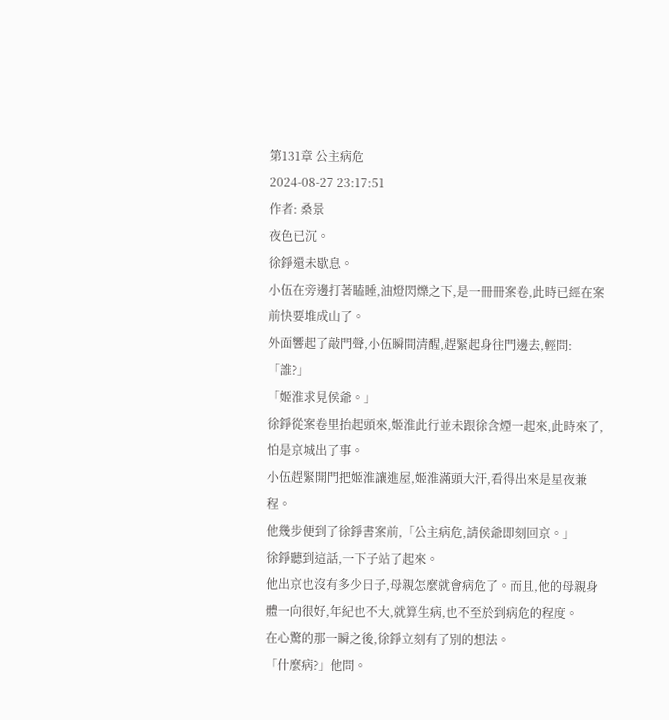第131章 公主病危
2024-08-27 23:17:51
作者: 桑景
夜色已沉。
徐錚還未歇息。
小伍在旁邊打著瞌睡,油燈閃爍之下,是一冊冊案卷,此時已經在案前快要堆成山了。
外面響起了敲門聲,小伍瞬間清醒,趕緊起身往門邊去,輕問:「誰?」
「姬淮求見侯爺。」
徐錚從案卷里抬起頭來,姬淮此行並未跟徐含煙一起來,此時來了,怕是京城出了事。
小伍趕緊開門把姬淮讓進屋,姬淮滿頭大汗,看得出來是星夜兼程。
他幾步便到了徐錚書案前,「公主病危,請侯爺即刻回京。」
徐錚聽到這話,一下子站了起來。
他出京也沒有多少日子,母親怎麼就會病危了。而且,他的母親身體一向很好,年紀也不大,就算生病,也不至於到病危的程度。
在心驚的那一瞬之後,徐錚立刻有了別的想法。
「什麼病?」他問。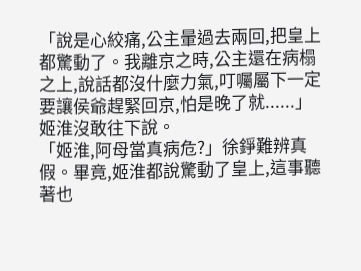「說是心絞痛,公主暈過去兩回,把皇上都驚動了。我離京之時,公主還在病榻之上,說話都沒什麼力氣,叮囑屬下一定要讓侯爺趕緊回京,怕是晚了就......」
姬淮沒敢往下說。
「姬淮,阿母當真病危?」徐錚難辨真假。畢竟,姬淮都說驚動了皇上,這事聽著也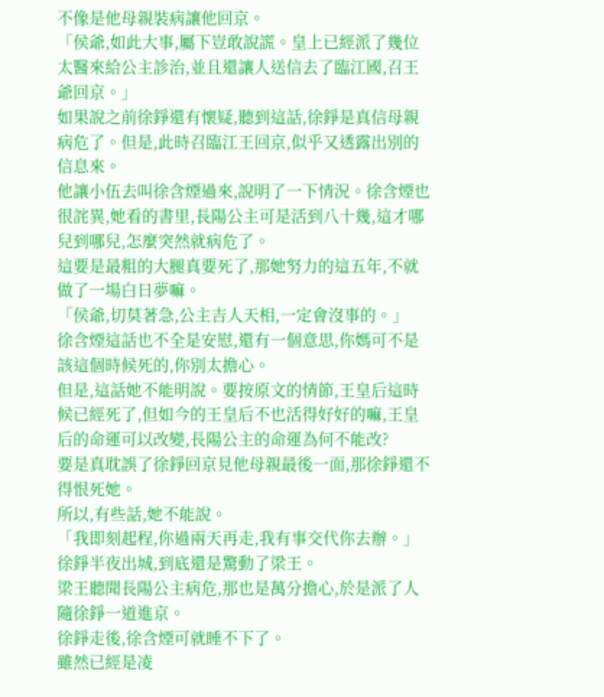不像是他母親裝病讓他回京。
「侯爺,如此大事,屬下豈敢說謊。皇上已經派了幾位太醫來給公主診治,並且還讓人送信去了臨江國,召王爺回京。」
如果說之前徐錚還有懷疑,聽到這話,徐錚是真信母親病危了。但是,此時召臨江王回京,似乎又透露出別的信息來。
他讓小伍去叫徐含煙過來,說明了一下情況。徐含煙也很詫異,她看的書里,長陽公主可是活到八十幾,這才哪兒到哪兒,怎麼突然就病危了。
這要是最粗的大腿真要死了,那她努力的這五年,不就做了一場白日夢嘛。
「侯爺,切莫著急,公主吉人天相,一定會沒事的。」
徐含煙這話也不全是安慰,還有一個意思,你媽可不是該這個時候死的,你別太擔心。
但是,這話她不能明說。要按原文的情節,王皇后這時候已經死了,但如今的王皇后不也活得好好的嘛,王皇后的命運可以改變,長陽公主的命運為何不能改?
要是真耽誤了徐錚回京見他母親最後一面,那徐錚還不得恨死她。
所以,有些話,她不能說。
「我即刻起程,你過兩天再走,我有事交代你去辦。」
徐錚半夜出城,到底還是驚動了梁王。
梁王聽聞長陽公主病危,那也是萬分擔心,於是派了人隨徐錚一道進京。
徐錚走後,徐含煙可就睡不下了。
雖然已經是凌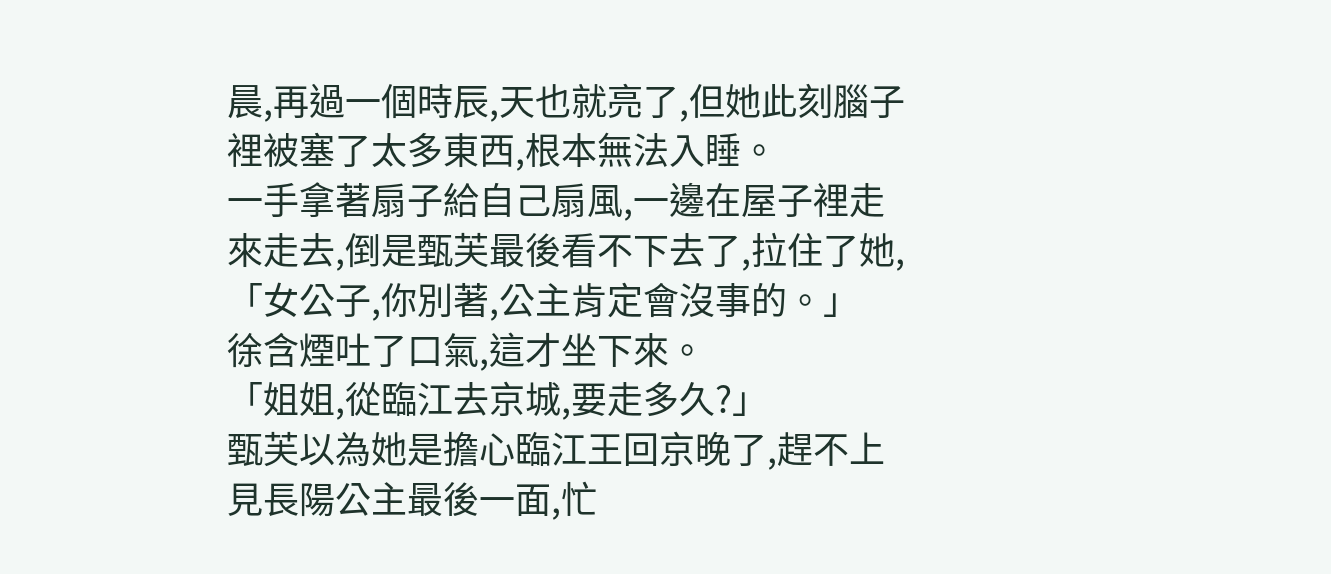晨,再過一個時辰,天也就亮了,但她此刻腦子裡被塞了太多東西,根本無法入睡。
一手拿著扇子給自己扇風,一邊在屋子裡走來走去,倒是甄芙最後看不下去了,拉住了她,「女公子,你別著,公主肯定會沒事的。」
徐含煙吐了口氣,這才坐下來。
「姐姐,從臨江去京城,要走多久?」
甄芙以為她是擔心臨江王回京晚了,趕不上見長陽公主最後一面,忙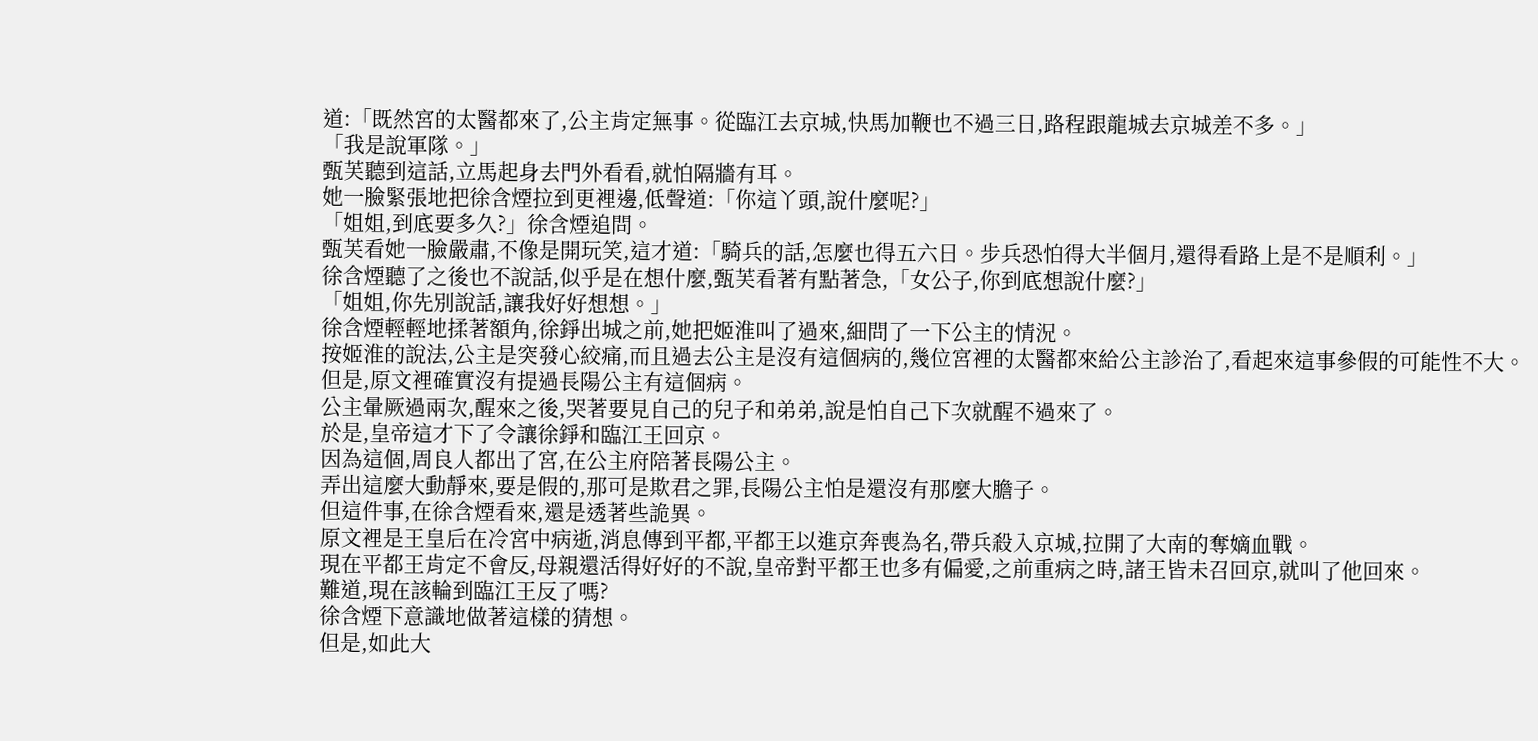道:「既然宮的太醫都來了,公主肯定無事。從臨江去京城,快馬加鞭也不過三日,路程跟龍城去京城差不多。」
「我是說軍隊。」
甄芙聽到這話,立馬起身去門外看看,就怕隔牆有耳。
她一臉緊張地把徐含煙拉到更裡邊,低聲道:「你這丫頭,說什麼呢?」
「姐姐,到底要多久?」徐含煙追問。
甄芙看她一臉嚴肅,不像是開玩笑,這才道:「騎兵的話,怎麼也得五六日。步兵恐怕得大半個月,還得看路上是不是順利。」
徐含煙聽了之後也不說話,似乎是在想什麼,甄芙看著有點著急,「女公子,你到底想說什麼?」
「姐姐,你先別說話,讓我好好想想。」
徐含煙輕輕地揉著額角,徐錚出城之前,她把姬淮叫了過來,細問了一下公主的情況。
按姬淮的說法,公主是突發心絞痛,而且過去公主是沒有這個病的,幾位宮裡的太醫都來給公主診治了,看起來這事參假的可能性不大。
但是,原文裡確實沒有提過長陽公主有這個病。
公主暈厥過兩次,醒來之後,哭著要見自己的兒子和弟弟,說是怕自己下次就醒不過來了。
於是,皇帝這才下了令讓徐錚和臨江王回京。
因為這個,周良人都出了宮,在公主府陪著長陽公主。
弄出這麼大動靜來,要是假的,那可是欺君之罪,長陽公主怕是還沒有那麼大膽子。
但這件事,在徐含煙看來,還是透著些詭異。
原文裡是王皇后在冷宮中病逝,消息傳到平都,平都王以進京奔喪為名,帶兵殺入京城,拉開了大南的奪嫡血戰。
現在平都王肯定不會反,母親還活得好好的不說,皇帝對平都王也多有偏愛,之前重病之時,諸王皆未召回京,就叫了他回來。
難道,現在該輪到臨江王反了嗎?
徐含煙下意識地做著這樣的猜想。
但是,如此大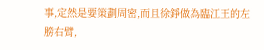事,定然是要策劃周密,而且徐錚做為臨江王的左膀右臂,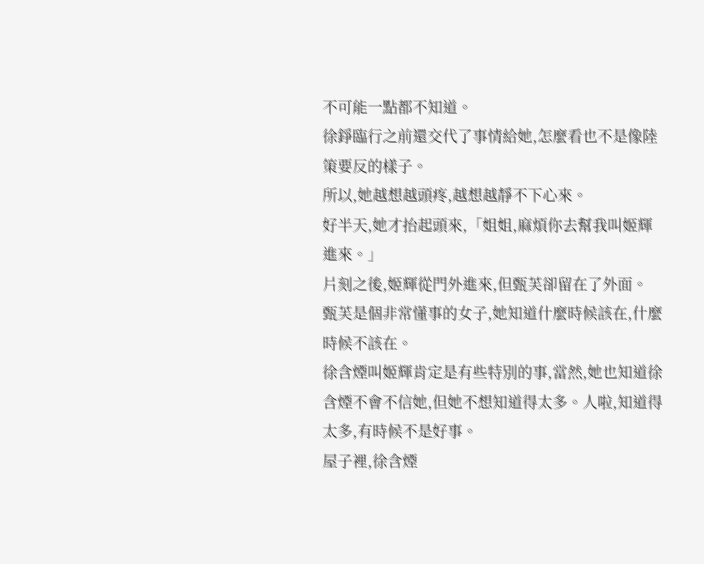不可能一點都不知道。
徐錚臨行之前還交代了事情給她,怎麼看也不是像陸策要反的樣子。
所以,她越想越頭疼,越想越靜不下心來。
好半天,她才抬起頭來,「姐姐,麻煩你去幫我叫姬輝進來。」
片刻之後,姬輝從門外進來,但甄芙卻留在了外面。
甄芙是個非常懂事的女子,她知道什麼時候該在,什麼時候不該在。
徐含煙叫姬輝肯定是有些特別的事,當然,她也知道徐含煙不會不信她,但她不想知道得太多。人啦,知道得太多,有時候不是好事。
屋子裡,徐含煙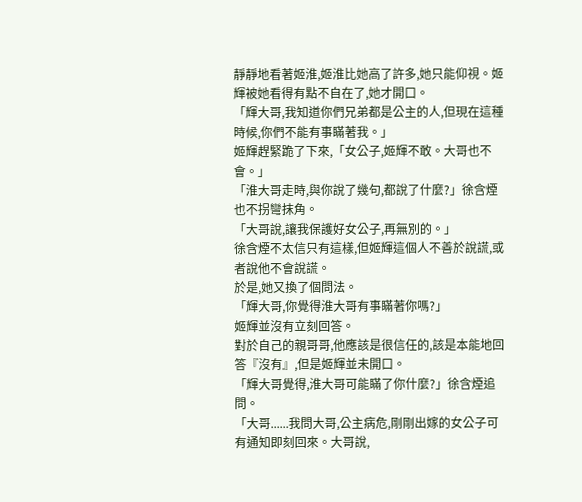靜靜地看著姬淮,姬淮比她高了許多,她只能仰視。姬輝被她看得有點不自在了,她才開口。
「輝大哥,我知道你們兄弟都是公主的人,但現在這種時候,你們不能有事瞞著我。」
姬輝趕緊跪了下來,「女公子,姬輝不敢。大哥也不會。」
「淮大哥走時,與你說了幾句,都說了什麼?」徐含煙也不拐彎抹角。
「大哥說,讓我保護好女公子,再無別的。」
徐含煙不太信只有這樣,但姬輝這個人不善於說謊,或者說他不會說謊。
於是,她又換了個問法。
「輝大哥,你覺得淮大哥有事瞞著你嗎?」
姬輝並沒有立刻回答。
對於自己的親哥哥,他應該是很信任的,該是本能地回答『沒有』,但是姬輝並未開口。
「輝大哥覺得,淮大哥可能瞞了你什麼?」徐含煙追問。
「大哥......我問大哥,公主病危,剛剛出嫁的女公子可有通知即刻回來。大哥說,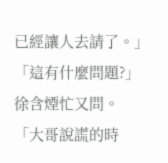已經讓人去請了。」
「這有什麼問題?」徐含煙忙又問。
「大哥說謊的時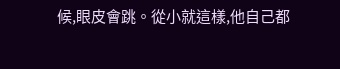候,眼皮會跳。從小就這樣,他自己都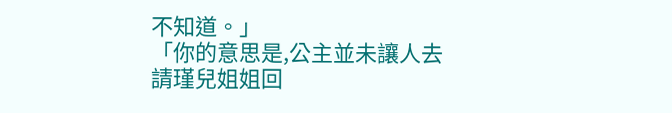不知道。」
「你的意思是,公主並未讓人去請瑾兒姐姐回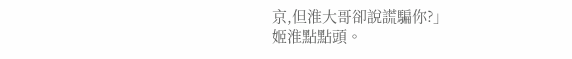京,但淮大哥卻說謊騙你?」
姬淮點點頭。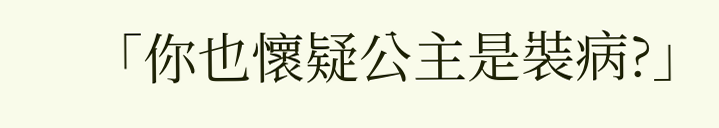「你也懷疑公主是裝病?」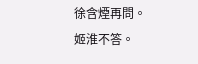徐含煙再問。
姬淮不答。